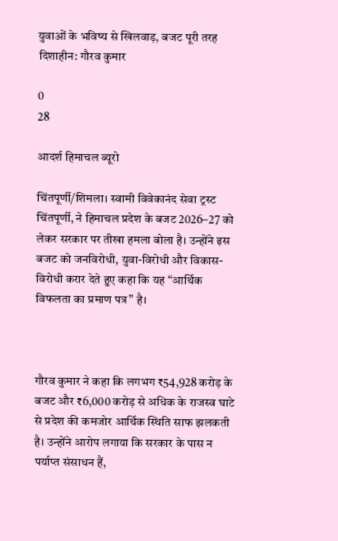युवाओं के भविष्य से खिलवाड़, बजट पूरी तरह दिशाहीन: गौरव कुमार

0
28

आदर्श हिमाचल ब्यूरो

चिंतपूर्णी/शिमला। स्वामी विवेकानंद सेवा ट्रस्ट चिंतपूर्णी, ने हिमाचल प्रदेश के बजट 2026–27 को लेकर सरकार पर तीखा हमला बोला है। उन्होंने इस बजट को जनविरोधी, युवा-विरोधी और विकास-विरोधी करार देते हुए कहा कि यह “आर्थिक विफलता का प्रमाण पत्र” है।



गौरव कुमार ने कहा कि लगभग ₹54,928 करोड़ के बजट और ₹6,000 करोड़ से अधिक के राजस्व घाटे से प्रदेश की कमजोर आर्थिक स्थिति साफ झलकती है। उन्होंने आरोप लगाया कि सरकार के पास न पर्याप्त संसाधन हैं,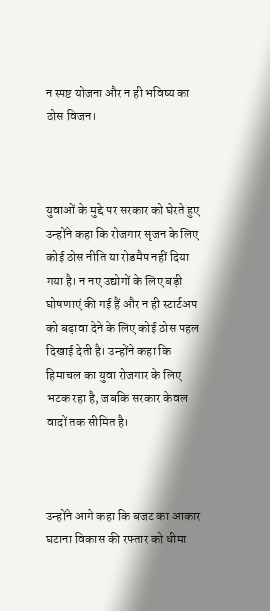न स्पष्ट योजना और न ही भविष्य का ठोस विजन।



युवाओं के मुद्दे पर सरकार को घेरते हुए उन्होंने कहा कि रोजगार सृजन के लिए कोई ठोस नीति या रोडमैप नहीं दिया गया है। न नए उद्योगों के लिए बड़ी घोषणाएं की गई हैं और न ही स्टार्टअप को बढ़ावा देने के लिए कोई ठोस पहल दिखाई देती है। उन्होंने कहा कि हिमाचल का युवा रोजगार के लिए भटक रहा है, जबकि सरकार केवल वादों तक सीमित है।



उन्होंने आगे कहा कि बजट का आकार घटाना विकास की रफ्तार को धीमा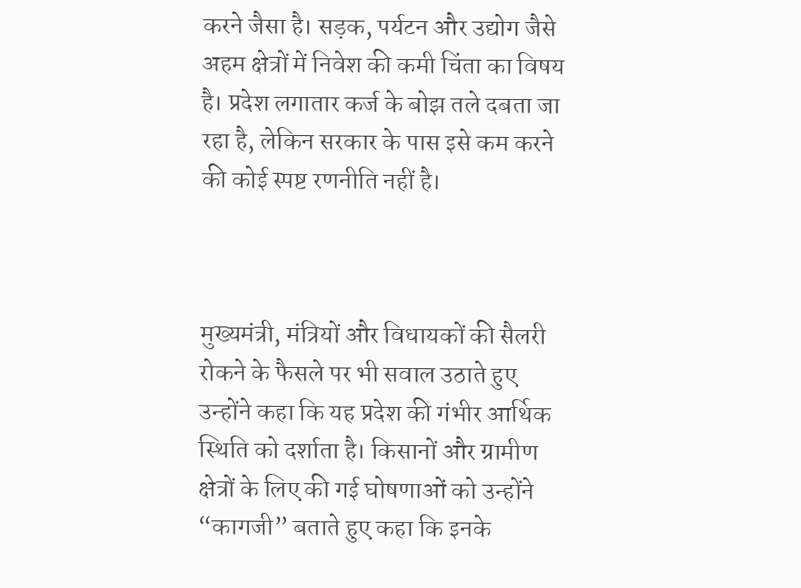करने जैसा है। सड़क, पर्यटन और उद्योग जैसे अहम क्षेत्रों में निवेश की कमी चिंता का विषय है। प्रदेश लगातार कर्ज के बोझ तले दबता जा रहा है, लेकिन सरकार के पास इसे कम करने की कोई स्पष्ट रणनीति नहीं है।



मुख्यमंत्री, मंत्रियों और विधायकों की सैलरी रोकने के फैसले पर भी सवाल उठाते हुए उन्होंने कहा कि यह प्रदेश की गंभीर आर्थिक स्थिति को दर्शाता है। किसानों और ग्रामीण क्षेत्रों के लिए की गई घोषणाओं को उन्होंने “कागजी” बताते हुए कहा कि इनके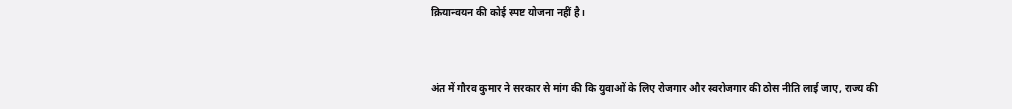क्रियान्वयन की कोई स्पष्ट योजना नहीं है।



अंत में गौरव कुमार ने सरकार से मांग की कि युवाओं के लिए रोजगार और स्वरोजगार की ठोस नीति लाई जाए, राज्य की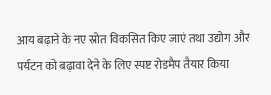आय बढ़ाने के नए स्रोत विकसित किए जाएं तथा उद्योग और पर्यटन को बढ़ावा देने के लिए स्पष्ट रोडमैप तैयार किया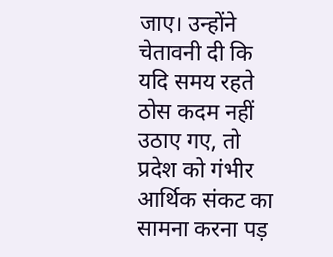जाए। उन्होंने चेतावनी दी कि यदि समय रहते ठोस कदम नहीं उठाए गए, तो प्रदेश को गंभीर आर्थिक संकट का सामना करना पड़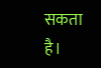सकता है।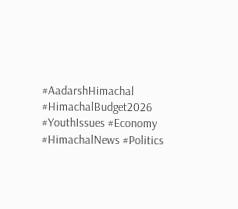#AadarshHimachal #HimachalBudget2026 #YouthIssues #Economy #HimachalNews #Politics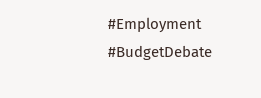#Employment #BudgetDebate